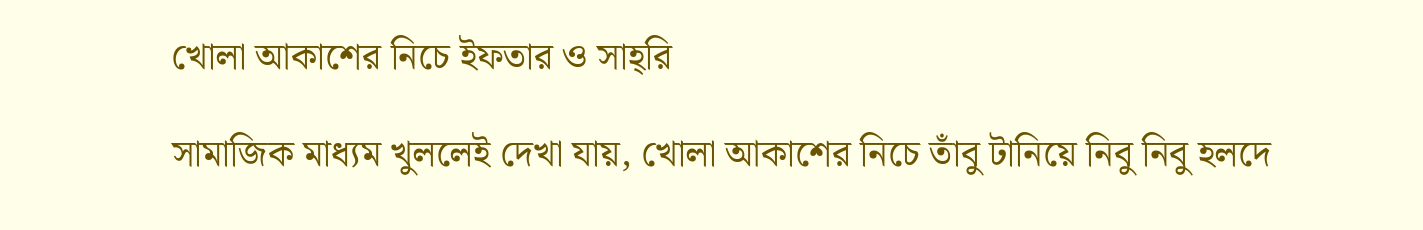খোলা আকাশের নিচে ইফতার ও সাহ্‌রি

সামাজিক মাধ্যম খুললেই দেখা যায়, খোলা আকাশের নিচে তাঁবু টানিয়ে নিবু নিবু হলদে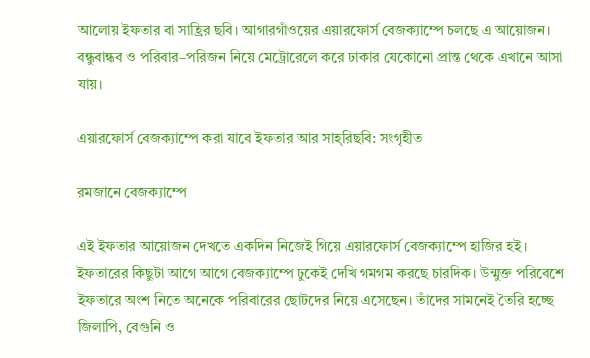আলোয় ইফতার বা সাহ্রির ছবি। আগারগাঁওয়ের এয়ারফোর্স বেজক্যাম্পে চলছে এ আয়োজন। বন্ধুবান্ধব ও পরিবার–পরিজন নিয়ে মেট্রোরেলে করে ঢাকার যেকোনো প্রান্ত থেকে এখানে আসা যায়।

এয়ারফোর্স বেজক্যাম্পে করা যাবে ইফতার আর সাহ্‌রিছবি: সংগৃহীত

রমজানে বেজক্যাম্পে

এই ইফতার আয়োজন দেখতে একদিন নিজেই গিয়ে এয়ারফোর্স বেজক্যাম্পে হাজির হই। ইফতারের কিছুটা আগে আগে বেজক্যাম্পে ঢুকেই দেখি গমগম করছে চারদিক। উন্মুক্ত পরিবেশে ইফতারে অংশ নিতে অনেকে পরিবারের ছোটদের নিয়ে এসেছেন। তাঁদের সামনেই তৈরি হচ্ছে জিলাপি, বেগুনি ও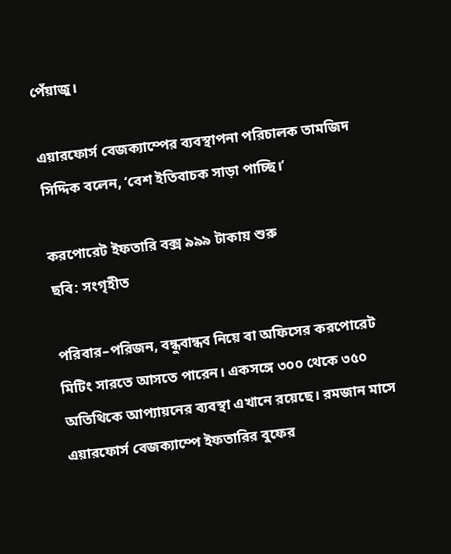পেঁয়াজু।

এয়ারফোর্স বেজক্যাম্পের ব্যবস্থাপনা পরিচালক তামজিদ সিদ্দিক বলেন, ‘বেশ ইতিবাচক সাড়া পাচ্ছি।’

করপোরেট ইফতারি বক্স ৯৯৯ টাকায় শুরু
ছবি: সংগৃহীত

পরিবার–পরিজন, বন্ধুবান্ধব নিয়ে বা অফিসের করপোরেট মিটিং সারতে আসতে পারেন। একসঙ্গে ৩০০ থেকে ৩৫০ অতিথিকে আপ্যায়নের ব্যবস্থা এখানে রয়েছে। রমজান মাসে এয়ারফোর্স বেজক্যাম্পে ইফতারির বুফের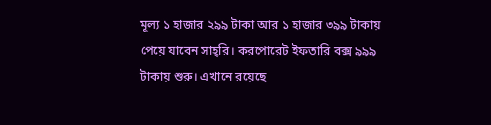মূল্য ১ হাজার ২৯৯ টাকা আর ১ হাজার ৩৯৯ টাকায় পেয়ে যাবেন সাহ্‌রি। করপোরেট ইফতারি বক্স ৯৯৯ টাকায় শুরু। এখানে রয়েছে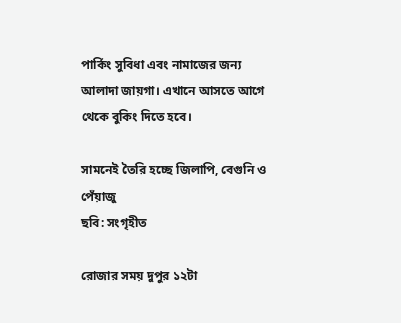পার্কিং সুবিধা এবং নামাজের জন্য আলাদা জায়গা। এখানে আসতে আগে থেকে বুকিং দিতে হবে।

সামনেই তৈরি হচ্ছে জিলাপি, বেগুনি ও পেঁয়াজু
ছবি: সংগৃহীত

রোজার সময় দুপুর ১২টা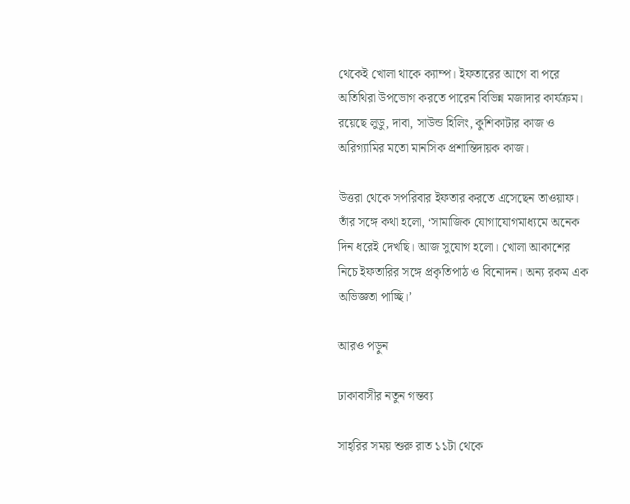থেকেই খোলা থাকে ক্যাম্প। ইফতারের আগে বা পরে অতিথিরা উপভোগ করতে পারেন বিভিন্ন মজাদার কার্যক্রম। রয়েছে লুডু, দাবা, সাউন্ড হিলিং, কুশিকাটার কাজ ও অরিগ্যামির মতো মানসিক প্রশান্তিদায়ক কাজ।

উত্তরা থেকে সপরিবার ইফতার করতে এসেছেন তাওয়াফ। তাঁর সঙ্গে কথা হলো, ‘সামাজিক যোগাযোগমাধ্যমে অনেক দিন ধরেই দেখছি। আজ সুযোগ হলো। খোলা আকাশের নিচে ইফতারির সঙ্গে প্রকৃতিপাঠ ও বিনোদন। অন্য রকম এক অভিজ্ঞতা পাচ্ছি।’

আরও পড়ুন

ঢাকাবাসীর নতুন গন্তব্য

সাহ্‌রির সময় শুরু রাত ১১টা থেকে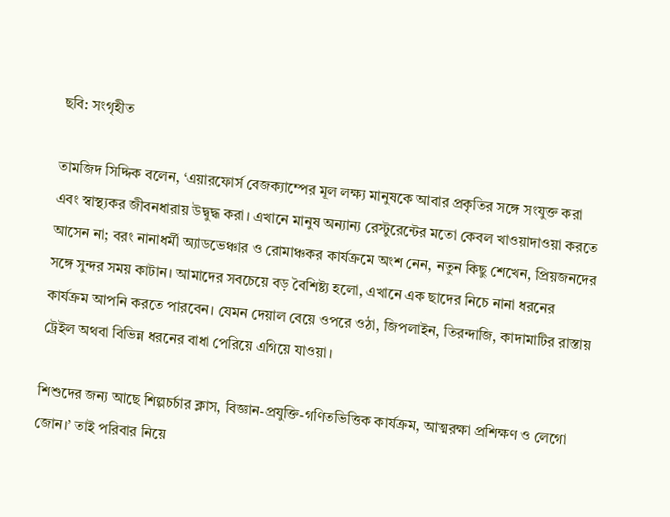ছবি: সংগৃহীত

তামজিদ সিদ্দিক বলেন, ‘এয়ারফোর্স বেজক্যাম্পের মূল লক্ষ্য মানুষকে আবার প্রকৃতির সঙ্গে সংযুক্ত করা এবং স্বাস্থ্যকর জীবনধারায় উদ্বুদ্ধ করা। এখানে মানুষ অন্যান্য রেস্টুরেন্টের মতো কেবল খাওয়াদাওয়া করতে আসেন না; বরং নানাধর্মী অ্যাডভেঞ্চার ও রোমাঞ্চকর কার্যক্রমে অংশ নেন, নতুন কিছু শেখেন, প্রিয়জনদের সঙ্গে সুন্দর সময় কাটান। আমাদের সবচেয়ে বড় বৈশিষ্ট্য হলো, এখানে এক ছাদের নিচে নানা ধরনের কার্যক্রম আপনি করতে পারবেন। যেমন দেয়াল বেয়ে ওপরে ওঠা, জিপলাইন, তিরন্দাজি, কাদামাটির রাস্তায় ট্রেইল অথবা বিভিন্ন ধরনের বাধা পেরিয়ে এগিয়ে যাওয়া।

শিশুদের জন্য আছে শিল্পচর্চার ক্লাস, বিজ্ঞান-প্রযুক্তি-গণিতভিত্তিক কার্যক্রম, আত্মরক্ষা প্রশিক্ষণ ও লেগো জোন।’ তাই পরিবার নিয়ে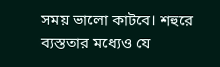সময় ভালো কাটবে। শহুরে ব্যস্ততার মধ্যেও যে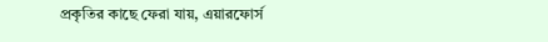প্রকৃতির কাছে ফেরা যায়, এয়ারফোর্স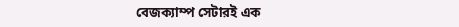বেজক্যাম্প সেটারই এক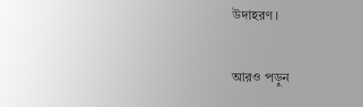উদাহরণ।

আরও পড়ুন